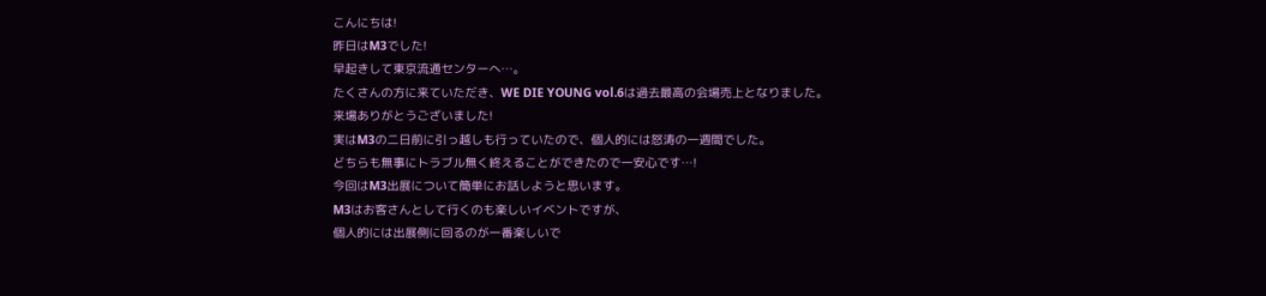こんにちは!
昨日はM3でした!
早起きして東京流通センターへ…。
たくさんの方に来ていただき、WE DIE YOUNG vol.6は過去最高の会場売上となりました。
来場ありがとうございました!
実はM3の二日前に引っ越しも行っていたので、個人的には怒涛の一週間でした。
どちらも無事にトラブル無く終えることができたので一安心です…!
今回はM3出展について簡単にお話しようと思います。
M3はお客さんとして行くのも楽しいイベントですが、
個人的には出展側に回るのが一番楽しいで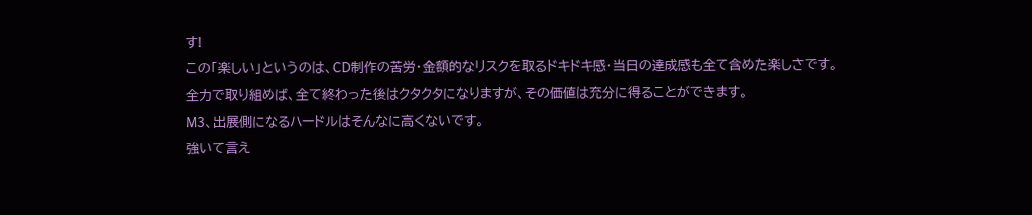す!
この「楽しい」というのは、CD制作の苦労・金額的なリスクを取るドキドキ感・当日の達成感も全て含めた楽しさです。
全力で取り組めば、全て終わった後はクタクタになりますが、その価値は充分に得ることができます。
M3、出展側になるハードルはそんなに高くないです。
強いて言え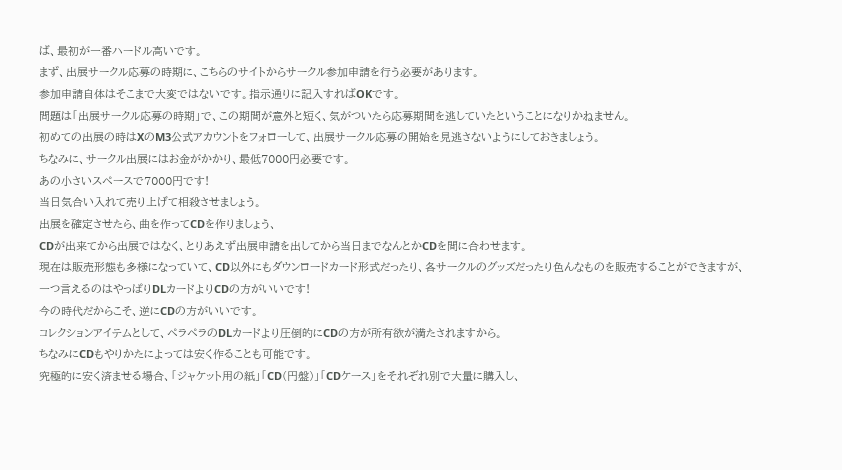ば、最初が一番ハードル高いです。
まず、出展サークル応募の時期に、こちらのサイトからサークル参加申請を行う必要があります。
参加申請自体はそこまで大変ではないです。指示通りに記入すればOKです。
問題は「出展サークル応募の時期」で、この期間が意外と短く、気がついたら応募期間を逃していたということになりかねません。
初めての出展の時はXのM3公式アカウントをフォローして、出展サークル応募の開始を見逃さないようにしておきましょう。
ちなみに、サークル出展にはお金がかかり、最低7000円必要です。
あの小さいスペースで7000円です!
当日気合い入れて売り上げて相殺させましょう。
出展を確定させたら、曲を作ってCDを作りましょう、
CDが出来てから出展ではなく、とりあえず出展申請を出してから当日までなんとかCDを間に合わせます。
現在は販売形態も多様になっていて、CD以外にもダウンロードカード形式だったり、各サークルのグッズだったり色んなものを販売することができますが、
一つ言えるのはやっぱりDLカードよりCDの方がいいです!
今の時代だからこそ、逆にCDの方がいいです。
コレクションアイテムとして、ペラペラのDLカードより圧倒的にCDの方が所有欲が満たされますから。
ちなみにCDもやりかたによっては安く作ることも可能です。
究極的に安く済ませる場合、「ジャケット用の紙」「CD(円盤)」「CDケース」をそれぞれ別で大量に購入し、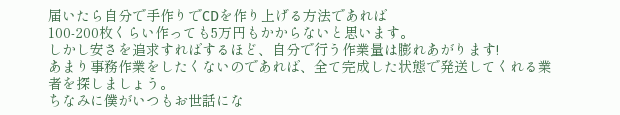届いたら自分で手作りでCDを作り上げる方法であれば
100-200枚くらい作っても5万円もかからないと思います。
しかし安さを追求すればするほど、自分で行う作業量は膨れあがります!
あまり事務作業をしたくないのであれば、全て完成した状態で発送してくれる業者を探しましょう。
ちなみに僕がいつもお世話にな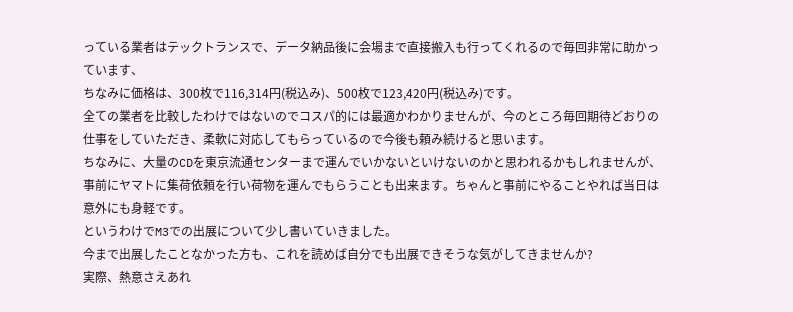っている業者はテックトランスで、データ納品後に会場まで直接搬入も行ってくれるので毎回非常に助かっています、
ちなみに価格は、300枚で116,314円(税込み)、500枚で123,420円(税込み)です。
全ての業者を比較したわけではないのでコスパ的には最適かわかりませんが、今のところ毎回期待どおりの仕事をしていただき、柔軟に対応してもらっているので今後も頼み続けると思います。
ちなみに、大量のCDを東京流通センターまで運んでいかないといけないのかと思われるかもしれませんが、事前にヤマトに集荷依頼を行い荷物を運んでもらうことも出来ます。ちゃんと事前にやることやれば当日は意外にも身軽です。
というわけでM3での出展について少し書いていきました。
今まで出展したことなかった方も、これを読めば自分でも出展できそうな気がしてきませんか?
実際、熱意さえあれ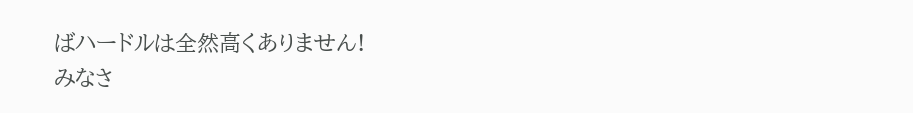ばハードルは全然高くありません!
みなさ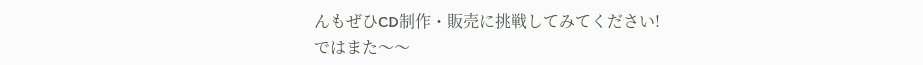んもぜひCD制作・販売に挑戦してみてください!
ではまた〜〜